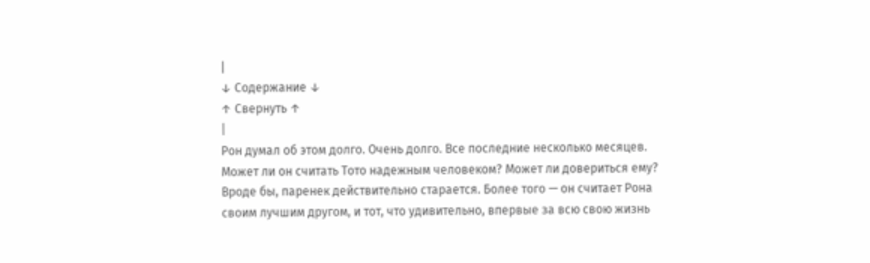|
↓ Содержание ↓
↑ Свернуть ↑
|
Рон думал об этом долго. Очень долго. Все последние несколько месяцев. Может ли он считать Тото надежным человеком? Может ли довериться ему?
Вроде бы, паренек действительно старается. Более того — он считает Рона своим лучшим другом, и тот, что удивительно, впервые за всю свою жизнь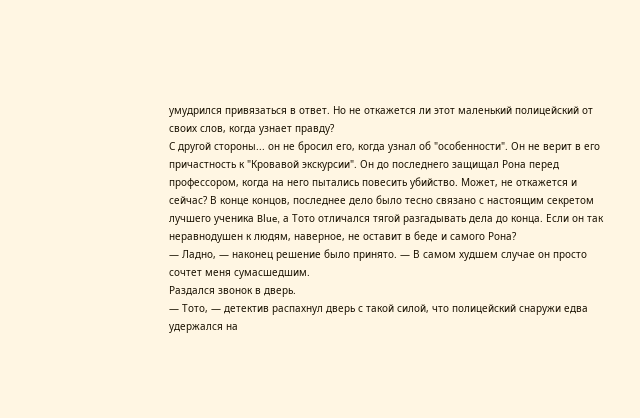умудрился привязаться в ответ. Но не откажется ли этот маленький полицейский от своих слов, когда узнает правду?
С другой стороны... он не бросил его, когда узнал об "особенности". Он не верит в его причастность к "Кровавой экскурсии". Он до последнего защищал Рона перед профессором, когда на него пытались повесить убийство. Может, не откажется и сейчас? В конце концов, последнее дело было тесно связано с настоящим секретом лучшего ученика Blue, а Тото отличался тягой разгадывать дела до конца. Если он так неравнодушен к людям, наверное, не оставит в беде и самого Рона?
— Ладно, — наконец решение было принято. — В самом худшем случае он просто сочтет меня сумасшедшим.
Раздался звонок в дверь.
— Тото, — детектив распахнул дверь с такой силой, что полицейский снаружи едва удержался на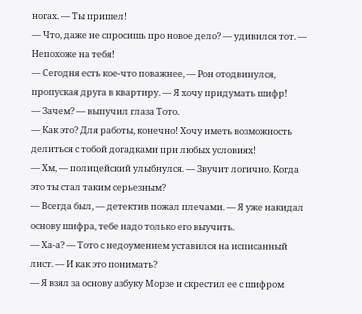ногах. — Ты пришел!
— Что, даже не спросишь про новое дело? — удивился тот. — Непохоже на тебя!
— Сегодня есть кое-что поважнее, — Рон отодвинулся, пропуская друга в квартиру. — Я хочу придумать шифр!
— Зачем? — выпучил глаза Тото.
— Как это? Для работы, конечно! Хочу иметь возможность делиться с тобой догадками при любых условиях!
— Хм, — полицейский улыбнулся. — Звучит логично. Когда это ты стал таким серьезным?
— Всегда был, — детектив пожал плечами. — Я уже накидал основу шифра, тебе надо только его выучить.
— Ха-а? — Тото с недоумением уставился на исписанный лист. — И как это понимать?
— Я взял за основу азбуку Морзе и скрестил ее с шифром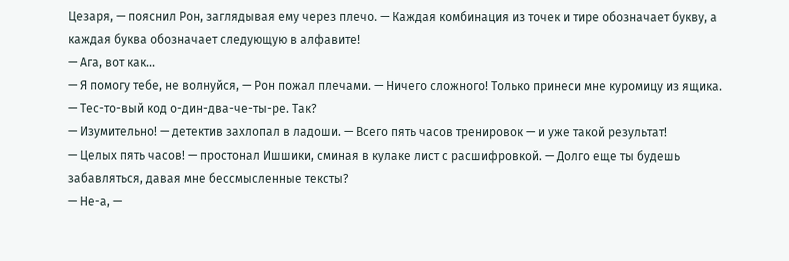Цезаря, — пояснил Рон, заглядывая ему через плечо. — Каждая комбинация из точек и тире обозначает букву, а каждая буква обозначает следующую в алфавите!
— Ага, вот как...
— Я помогу тебе, не волнуйся, — Рон пожал плечами. — Ничего сложного! Только принеси мне куромицу из ящика.
— Тес-то-вый код о-дин-два-че-ты-ре. Так?
— Изумительно! — детектив захлопал в ладоши. — Всего пять часов тренировок — и уже такой результат!
— Целых пять часов! — простонал Ишшики, сминая в кулаке лист с расшифровкой. — Долго еще ты будешь забавляться, давая мне бессмысленные тексты?
— Не-а, —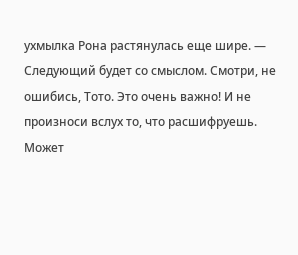ухмылка Рона растянулась еще шире. — Следующий будет со смыслом. Смотри, не ошибись, Тото. Это очень важно! И не произноси вслух то, что расшифруешь.
Может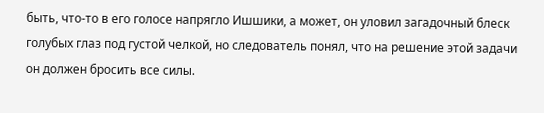быть, что-то в его голосе напрягло Ишшики, а может, он уловил загадочный блеск голубых глаз под густой челкой, но следователь понял, что на решение этой задачи он должен бросить все силы.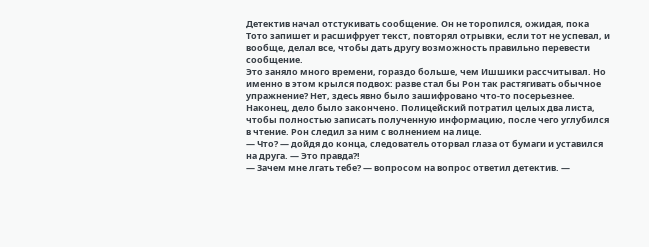Детектив начал отстукивать сообщение. Он не торопился, ожидая, пока Тото запишет и расшифрует текст, повторял отрывки, если тот не успевал, и вообще, делал все, чтобы дать другу возможность правильно перевести сообщение.
Это заняло много времени, гораздо больше, чем Ишшики рассчитывал. Но именно в этом крылся подвох: разве стал бы Рон так растягивать обычное упражнение? Нет, здесь явно было зашифровано что-то посерьезнее.
Наконец, дело было закончено. Полицейский потратил целых два листа, чтобы полностью записать полученную информацию, после чего углубился в чтение. Рон следил за ним с волнением на лице.
— Что? — дойдя до конца, следователь оторвал глаза от бумаги и уставился на друга. — Это правда?!
— Зачем мне лгать тебе? — вопросом на вопрос ответил детектив. —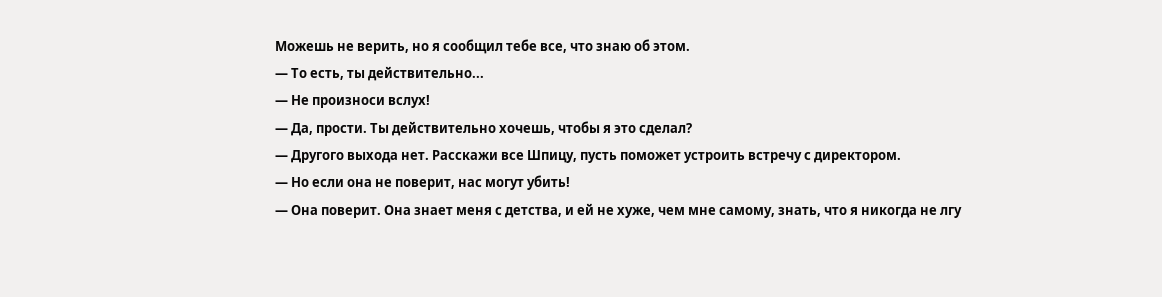Можешь не верить, но я сообщил тебе все, что знаю об этом.
— То есть, ты действительно...
— Не произноси вслух!
— Да, прости. Ты действительно хочешь, чтобы я это сделал?
— Другого выхода нет. Расскажи все Шпицу, пусть поможет устроить встречу с директором.
— Но если она не поверит, нас могут убить!
— Она поверит. Она знает меня с детства, и ей не хуже, чем мне самому, знать, что я никогда не лгу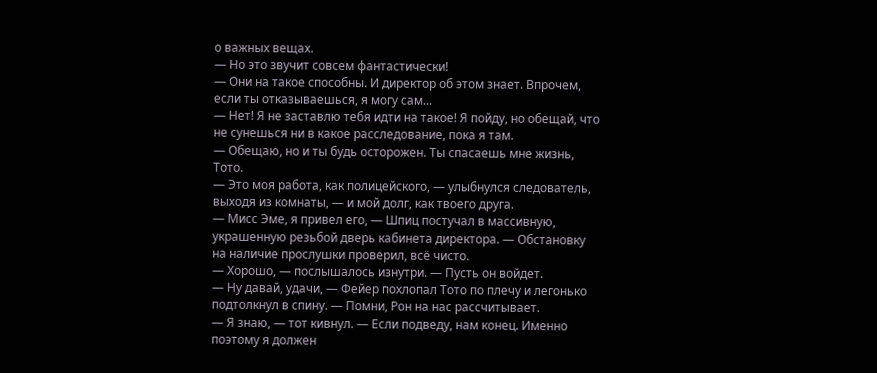о важных вещах.
— Но это звучит совсем фантастически!
— Они на такое способны. И директор об этом знает. Впрочем, если ты отказываешься, я могу сам...
— Нет! Я не заставлю тебя идти на такое! Я пойду, но обещай, что не сунешься ни в какое расследование, пока я там.
— Обещаю, но и ты будь осторожен. Ты спасаешь мне жизнь, Тото.
— Это моя работа, как полицейского, — улыбнулся следователь, выходя из комнаты, — и мой долг, как твоего друга.
— Мисс Эме, я привел его, — Шпиц постучал в массивную, украшенную резьбой дверь кабинета директора. — Обстановку на наличие прослушки проверил, всё чисто.
— Хорошо, — послышалось изнутри. — Пусть он войдет.
— Ну давай, удачи, — Фейер похлопал Тото по плечу и легонько подтолкнул в спину. — Помни, Рон на нас рассчитывает.
— Я знаю, — тот кивнул. — Если подведу, нам конец. Именно поэтому я должен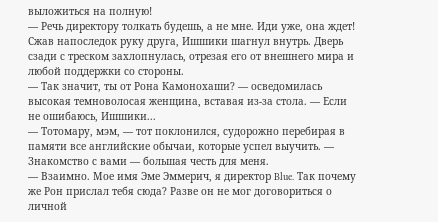выложиться на полную!
— Речь директору толкать будешь, а не мне. Иди уже, она ждет!
Сжав напоследок руку друга, Ишшики шагнул внутрь. Дверь сзади с треском захлопнулась, отрезая его от внешнего мира и любой поддержки со стороны.
— Так значит, ты от Рона Камонохаши? — осведомилась высокая темноволосая женщина, вставая из-за стола. — Если не ошибаюсь, Ишшики...
— Тотомару, мэм, — тот поклонился, судорожно перебирая в памяти все английские обычаи, которые успел выучить. — Знакомство с вами — большая честь для меня.
— Взаимно. Мое имя Эме Эммерич, я директор Blue. Так почему же Рон прислал тебя сюда? Разве он не мог договориться о личной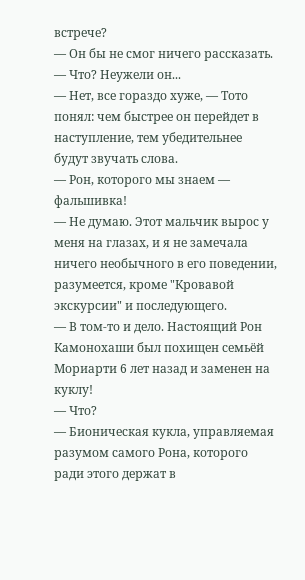встрече?
— Он бы не смог ничего рассказать.
— Что? Неужели он...
— Нет, все гораздо хуже, — Тото понял: чем быстрее он перейдет в наступление, тем убедительнее будут звучать слова.
— Рон, которого мы знаем — фальшивка!
— Не думаю. Этот мальчик вырос у меня на глазах, и я не замечала ничего необычного в его поведении, разумеется, кроме "Кровавой экскурсии" и последующего.
— В том-то и дело. Настоящий Рон Камонохаши был похищен семьёй Мориарти 6 лет назад и заменен на куклу!
— Что?
— Бионическая кукла, управляемая разумом самого Рона, которого ради этого держат в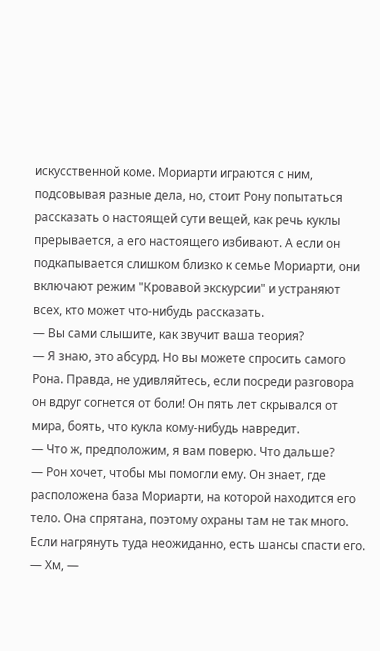искусственной коме. Мориарти играются с ним, подсовывая разные дела, но, стоит Рону попытаться рассказать о настоящей сути вещей, как речь куклы прерывается, а его настоящего избивают. А если он подкапывается слишком близко к семье Мориарти, они включают режим "Кровавой экскурсии" и устраняют всех, кто может что-нибудь рассказать.
— Вы сами слышите, как звучит ваша теория?
— Я знаю, это абсурд. Но вы можете спросить самого Рона. Правда, не удивляйтесь, если посреди разговора он вдруг согнется от боли! Он пять лет скрывался от мира, боять, что кукла кому-нибудь навредит.
— Что ж, предположим, я вам поверю. Что дальше?
— Рон хочет, чтобы мы помогли ему. Он знает, где расположена база Мориарти, на которой находится его тело. Она спрятана, поэтому охраны там не так много. Если нагрянуть туда неожиданно, есть шансы спасти его.
— Хм, —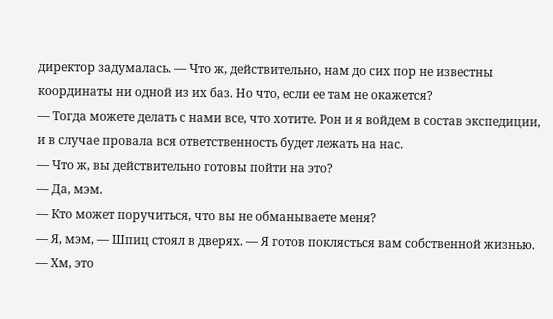директор задумалась. — Что ж, действительно, нам до сих пор не известны координаты ни одной из их баз. Но что, если ее там не окажется?
— Тогда можете делать с нами все, что хотите. Рон и я войдем в состав экспедиции, и в случае провала вся ответственность будет лежать на нас.
— Что ж, вы действительно готовы пойти на это?
— Да, мэм.
— Кто может поручиться, что вы не обманываете меня?
— Я, мэм, — Шпиц стоял в дверях. — Я готов поклясться вам собственной жизнью.
— Хм, это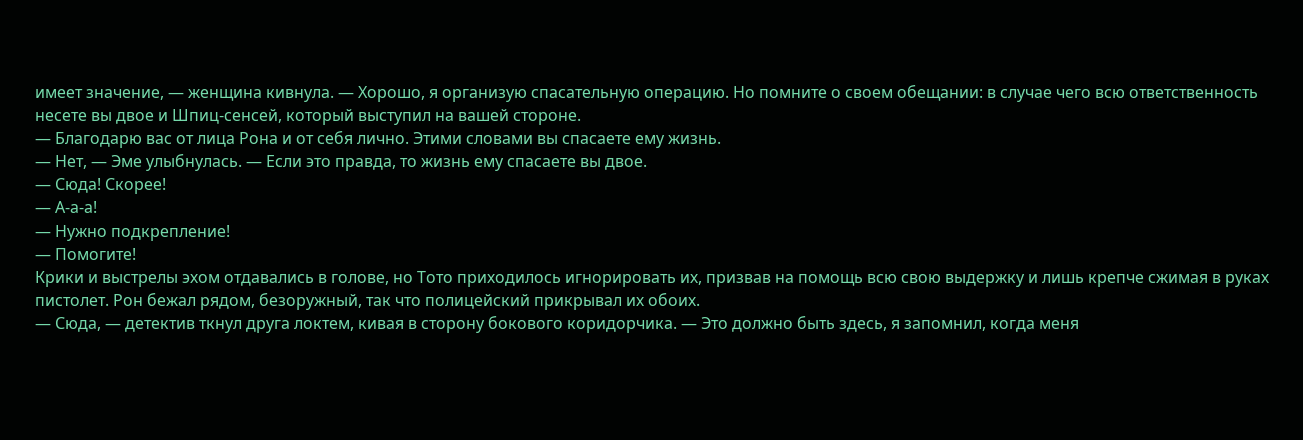имеет значение, — женщина кивнула. — Хорошо, я организую спасательную операцию. Но помните о своем обещании: в случае чего всю ответственность несете вы двое и Шпиц-сенсей, который выступил на вашей стороне.
— Благодарю вас от лица Рона и от себя лично. Этими словами вы спасаете ему жизнь.
— Нет, — Эме улыбнулась. — Если это правда, то жизнь ему спасаете вы двое.
— Сюда! Скорее!
— А-а-а!
— Нужно подкрепление!
— Помогите!
Крики и выстрелы эхом отдавались в голове, но Тото приходилось игнорировать их, призвав на помощь всю свою выдержку и лишь крепче сжимая в руках пистолет. Рон бежал рядом, безоружный, так что полицейский прикрывал их обоих.
— Сюда, — детектив ткнул друга локтем, кивая в сторону бокового коридорчика. — Это должно быть здесь, я запомнил, когда меня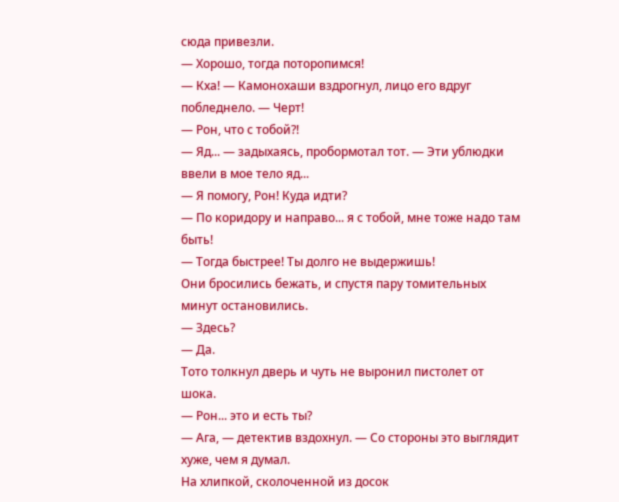сюда привезли.
— Хорошо, тогда поторопимся!
— Кха! — Камонохаши вздрогнул, лицо его вдруг побледнело. — Черт!
— Рон, что с тобой?!
— Яд... — задыхаясь, пробормотал тот. — Эти ублюдки ввели в мое тело яд...
— Я помогу, Рон! Куда идти?
— По коридору и направо... я с тобой, мне тоже надо там быть!
— Тогда быстрее! Ты долго не выдержишь!
Они бросились бежать, и спустя пару томительных минут остановились.
— Здесь?
— Да.
Тото толкнул дверь и чуть не выронил пистолет от шока.
— Рон... это и есть ты?
— Ага, — детектив вздохнул. — Со стороны это выглядит хуже, чем я думал.
На хлипкой, сколоченной из досок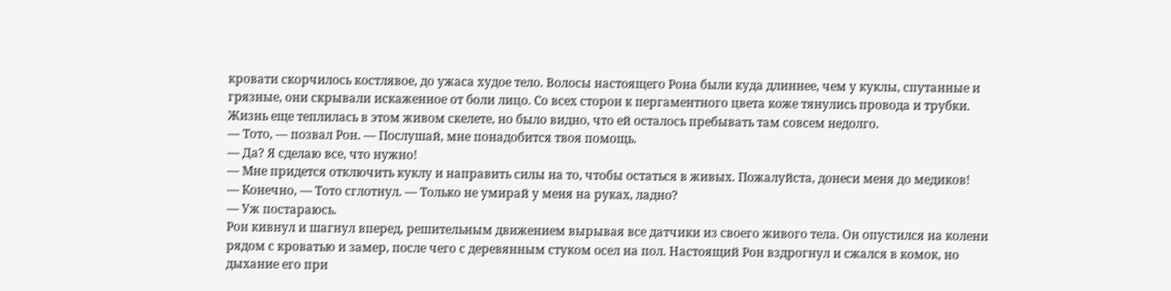кровати скорчилось костлявое, до ужаса худое тело. Волосы настоящего Рона были куда длиннее, чем у куклы, спутанные и грязные, они скрывали искаженное от боли лицо. Со всех сторон к пергаментного цвета коже тянулись провода и трубки. Жизнь еще теплилась в этом живом скелете, но было видно, что ей осталось пребывать там совсем недолго.
— Тото, — позвал Рон. — Послушай, мне понадобится твоя помощь.
— Да? Я сделаю все, что нужно!
— Мне придется отключить куклу и направить силы на то, чтобы остаться в живых. Пожалуйста, донеси меня до медиков!
— Конечно, — Тото сглотнул. — Только не умирай у меня на руках, ладно?
— Уж постараюсь.
Рон кивнул и шагнул вперед, решительным движением вырывая все датчики из своего живого тела. Он опустился на колени рядом с кроватью и замер, после чего с деревянным стуком осел на пол. Настоящий Рон вздрогнул и сжался в комок, но дыхание его при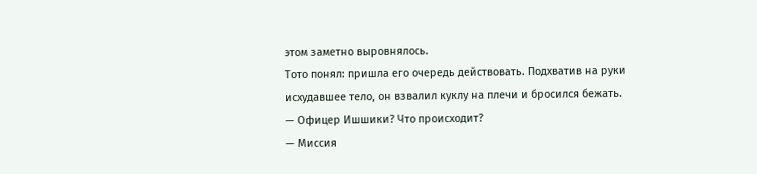этом заметно выровнялось.
Тото понял: пришла его очередь действовать. Подхватив на руки исхудавшее тело, он взвалил куклу на плечи и бросился бежать.
— Офицер Ишшики? Что происходит?
— Миссия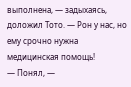выполнена, — задыхаясь, доложил Тото. — Рон у нас, но ему срочно нужна медицинская помощь!
— Понял, —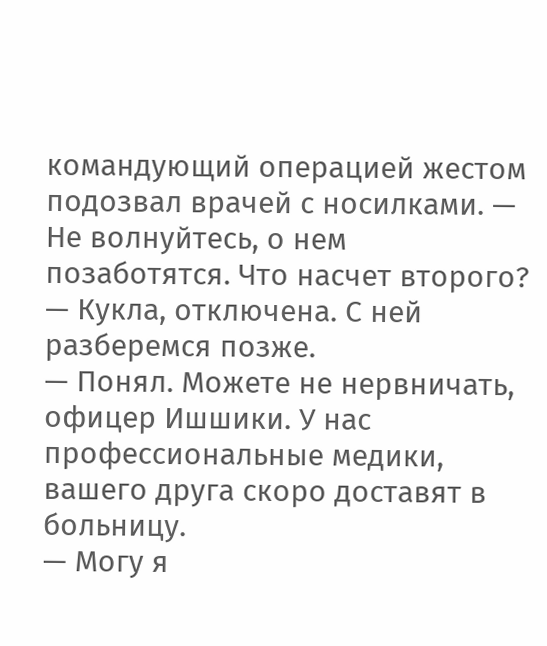командующий операцией жестом подозвал врачей с носилками. — Не волнуйтесь, о нем позаботятся. Что насчет второго?
— Кукла, отключена. С ней разберемся позже.
— Понял. Можете не нервничать, офицер Ишшики. У нас профессиональные медики, вашего друга скоро доставят в больницу.
— Могу я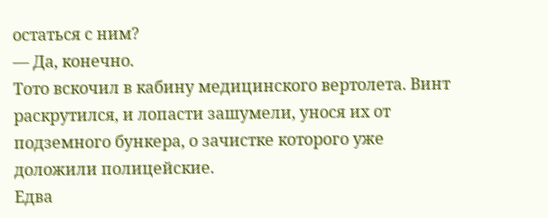остаться с ним?
— Да, конечно.
Тото вскочил в кабину медицинского вертолета. Винт раскрутился, и лопасти зашумели, унося их от подземного бункера, о зачистке которого уже доложили полицейские.
Едва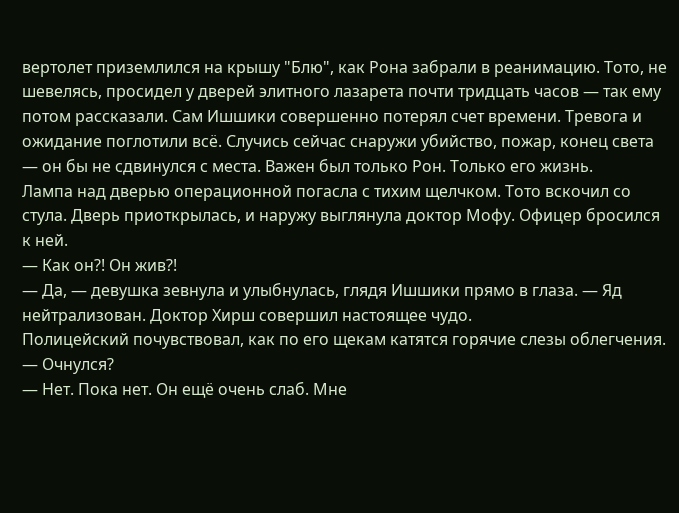вертолет приземлился на крышу "Блю", как Рона забрали в реанимацию. Тото, не шевелясь, просидел у дверей элитного лазарета почти тридцать часов — так ему потом рассказали. Сам Ишшики совершенно потерял счет времени. Тревога и ожидание поглотили всё. Случись сейчас снаружи убийство, пожар, конец света — он бы не сдвинулся с места. Важен был только Рон. Только его жизнь.
Лампа над дверью операционной погасла с тихим щелчком. Тото вскочил со стула. Дверь приоткрылась, и наружу выглянула доктор Мофу. Офицер бросился к ней.
— Как он?! Он жив?!
— Да, — девушка зевнула и улыбнулась, глядя Ишшики прямо в глаза. — Яд нейтрализован. Доктор Хирш совершил настоящее чудо.
Полицейский почувствовал, как по его щекам катятся горячие слезы облегчения.
— Очнулся?
— Нет. Пока нет. Он ещё очень слаб. Мне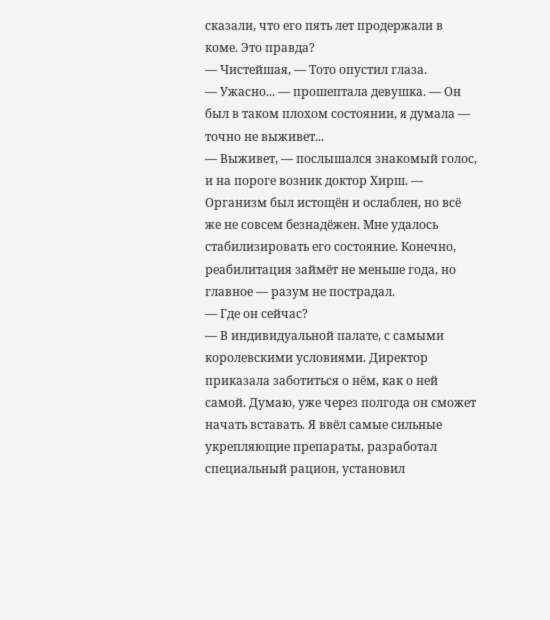сказали, что его пять лет продержали в коме. Это правда?
— Чистейшая, — Тото опустил глаза.
— Ужасно... — прошептала девушка. — Он был в таком плохом состоянии, я думала — точно не выживет...
— Выживет, — послышался знакомый голос, и на пороге возник доктор Хирш. — Организм был истощён и ослаблен, но всё же не совсем безнадёжен. Мне удалось стабилизировать его состояние. Конечно, реабилитация займёт не меньше года, но главное — разум не пострадал.
— Где он сейчас?
— В индивидуальной палате, с самыми королевскими условиями. Директор приказала заботиться о нём, как о ней самой. Думаю, уже через полгода он сможет начать вставать. Я ввёл самые сильные укрепляющие препараты, разработал специальный рацион, установил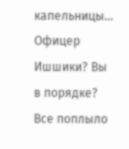капельницы... Офицер Ишшики? Вы в порядке?
Все поплыло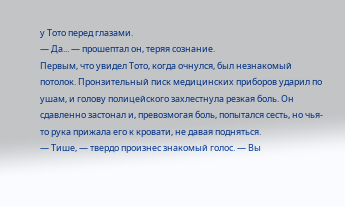у Тото перед глазами.
— Да... — прошептал он, теряя сознание.
Первым, что увидел Тото, когда очнулся, был незнакомый потолок. Пронзительный писк медицинских приборов ударил по ушам, и голову полицейского захлестнула резкая боль. Он сдавленно застонал и, превозмогая боль, попытался сесть, но чья-то рука прижала его к кровати, не давая подняться.
— Тише, — твердо произнес знакомый голос. — Вы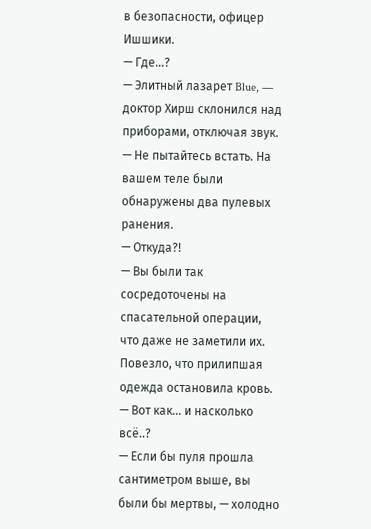в безопасности, офицер Ишшики.
— Где...?
— Элитный лазарет Blue, — доктор Хирш склонился над приборами, отключая звук. — Не пытайтесь встать. На вашем теле были обнаружены два пулевых ранения.
— Откуда?!
— Вы были так сосредоточены на спасательной операции, что даже не заметили их. Повезло, что прилипшая одежда остановила кровь.
— Вот как... и насколько всё..?
— Если бы пуля прошла сантиметром выше, вы были бы мертвы, — холодно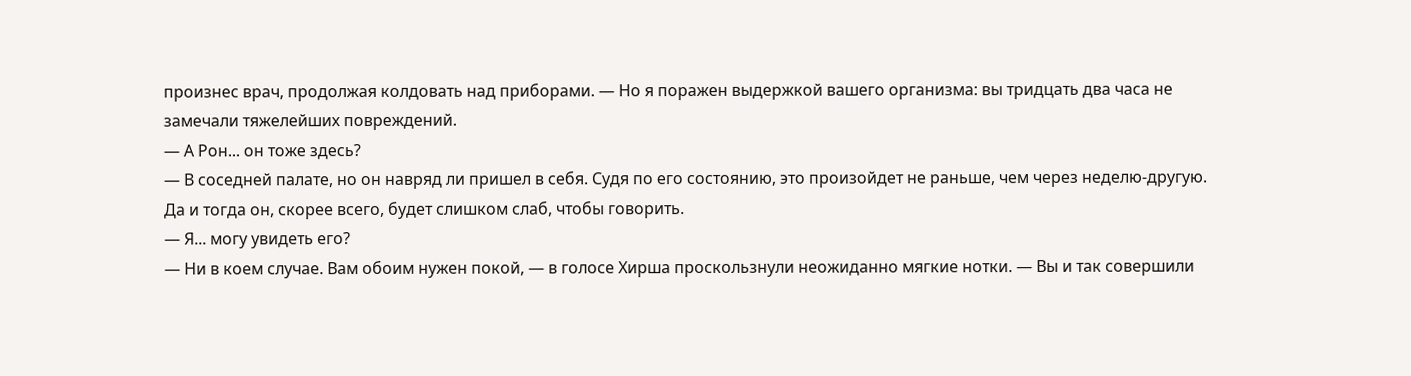произнес врач, продолжая колдовать над приборами. — Но я поражен выдержкой вашего организма: вы тридцать два часа не замечали тяжелейших повреждений.
— А Рон... он тоже здесь?
— В соседней палате, но он навряд ли пришел в себя. Судя по его состоянию, это произойдет не раньше, чем через неделю-другую. Да и тогда он, скорее всего, будет слишком слаб, чтобы говорить.
— Я... могу увидеть его?
— Ни в коем случае. Вам обоим нужен покой, — в голосе Хирша проскользнули неожиданно мягкие нотки. — Вы и так совершили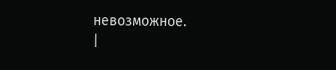невозможное.
|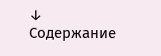↓ Содержание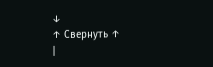↓
↑ Свернуть ↑
|